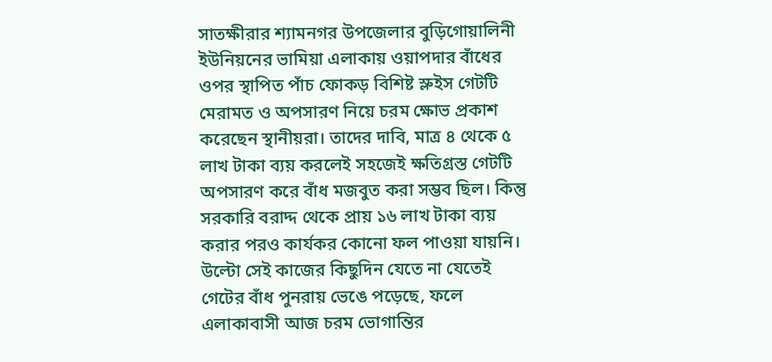সাতক্ষীরার শ্যামনগর উপজেলার বুড়িগোয়ালিনী ইউনিয়নের ভামিয়া এলাকায় ওয়াপদার বাঁধের ওপর স্থাপিত পাঁচ ফোকড় বিশিষ্ট স্লুইস গেটটি মেরামত ও অপসারণ নিয়ে চরম ক্ষোভ প্রকাশ করেছেন স্থানীয়রা। তাদের দাবি, মাত্র ৪ থেকে ৫ লাখ টাকা ব্যয় করলেই সহজেই ক্ষতিগ্রস্ত গেটটি অপসারণ করে বাঁধ মজবুত করা সম্ভব ছিল। কিন্তু সরকারি বরাদ্দ থেকে প্রায় ১৬ লাখ টাকা ব্যয় করার পরও কার্যকর কোনো ফল পাওয়া যায়নি। উল্টো সেই কাজের কিছুদিন যেতে না যেতেই গেটের বাঁধ পুনরায় ভেঙে পড়েছে, ফলে এলাকাবাসী আজ চরম ভোগান্তির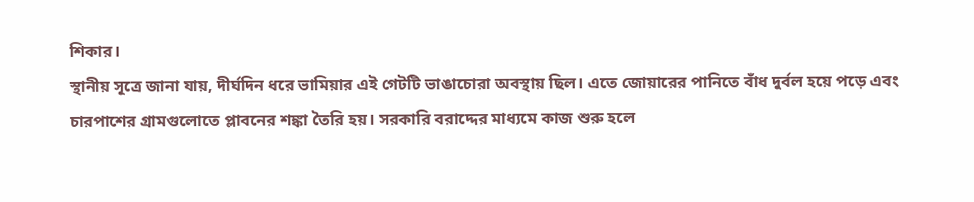শিকার।
স্থানীয় সূত্রে জানা যায়, দীর্ঘদিন ধরে ভামিয়ার এই গেটটি ভাঙাচোরা অবস্থায় ছিল। এতে জোয়ারের পানিতে বাঁধ দুর্বল হয়ে পড়ে এবং চারপাশের গ্রামগুলোতে প্লাবনের শঙ্কা তৈরি হয়। সরকারি বরাদ্দের মাধ্যমে কাজ শুরু হলে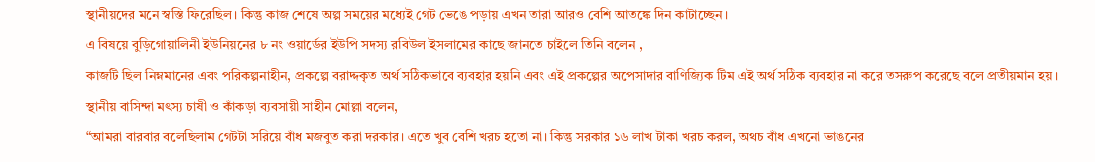স্থানীয়দের মনে স্বস্তি ফিরেছিল। কিন্তু কাজ শেষে অল্প সময়ের মধ্যেই গেট ভেঙে পড়ায় এখন তারা আরও বেশি আতঙ্কে দিন কাটাচ্ছেন।
এ বিষয়ে বুড়িগোয়ালিনী ইউনিয়নের ৮ নং ওয়ার্ডের ইউপি সদস্য রবিউল ইসলামের কাছে জানতে চাইলে তিনি বলেন ,
কাজটি ছিল নিম্নমানের এবং পরিকল্পনাহীন, প্রকল্পে বরাদ্দকৃত অর্থ সঠিকভাবে ব্যবহার হয়নি এবং এই প্রকল্পের অপেসাদার বাণিজ্যিক টিম এই অর্থ সঠিক ব্যবহার না করে তসরুপ করেছে বলে প্রতীয়মান হয়।
স্থানীয় বাসিন্দা মৎস্য চাষী ও কাঁকড়া ব্যবসায়ী সাহীন মোল্লা বলেন,
“আমরা বারবার বলেছিলাম গেটটা সরিয়ে বাঁধ মজবুত করা দরকার। এতে খুব বেশি খরচ হতো না। কিন্তু সরকার ১৬ লাখ টাকা খরচ করল, অথচ বাঁধ এখনো ভাঙনের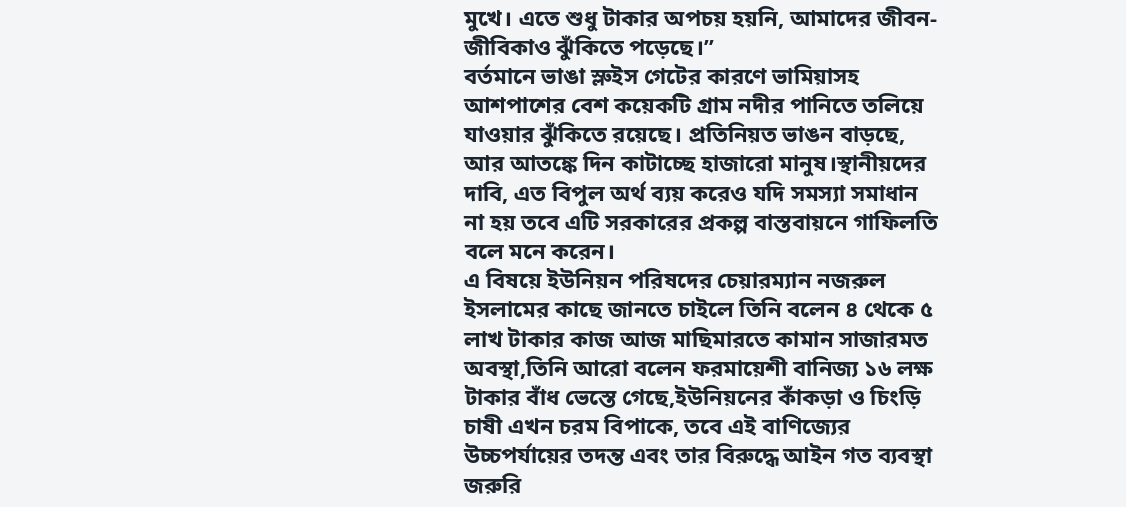মুখে। এতে শুধু টাকার অপচয় হয়নি, আমাদের জীবন-জীবিকাও ঝুঁকিতে পড়েছে।”
বর্তমানে ভাঙা স্লুইস গেটের কারণে ভামিয়াসহ আশপাশের বেশ কয়েকটি গ্রাম নদীর পানিতে তলিয়ে যাওয়ার ঝুঁকিতে রয়েছে। প্রতিনিয়ত ভাঙন বাড়ছে, আর আতঙ্কে দিন কাটাচ্ছে হাজারো মানুষ।স্থানীয়দের দাবি, এত বিপুল অর্থ ব্যয় করেও যদি সমস্যা সমাধান না হয় তবে এটি সরকারের প্রকল্প বাস্তবায়নে গাফিলতি বলে মনে করেন।
এ বিষয়ে ইউনিয়ন পরিষদের চেয়ারম্যান নজরুল ইসলামের কাছে জানতে চাইলে তিনি বলেন ৪ থেকে ৫ লাখ টাকার কাজ আজ মাছিমারতে কামান সাজারমত অবস্থা,তিনি আরো বলেন ফরমায়েশী বানিজ্য ১৬ লক্ষ টাকার বাঁধ ভেস্তে গেছে,ইউনিয়নের কাঁকড়া ও চিংড়ি চাষী এখন চরম বিপাকে, তবে এই বাণিজ্যের উচ্চপর্যায়ের তদন্ত এবং তার বিরুদ্ধে আইন গত ব্যবস্থা জরুরি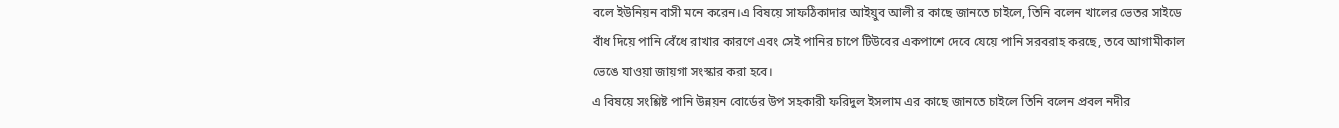বলে ইউনিয়ন বাসী মনে করেন।এ বিষয়ে সাফঠিকাদার আইয়ুব আলী র কাছে জানতে চাইলে, তিনি বলেন খালের ভেতর সাইডে বাঁধ দিয়ে পানি বেঁধে রাখার কারণে এবং সেই পানির চাপে টিউবের একপাশে দেবে যেয়ে পানি সরবরাহ করছে, তবে আগামীকাল ভেঙে যাওয়া জায়গা সংস্কার করা হবে।
এ বিষয়ে সংশ্লিষ্ট পানি উন্নয়ন বোর্ডের উপ সহকারী ফরিদুল ইসলাম এর কাছে জানতে চাইলে তিনি বলেন প্রবল নদীর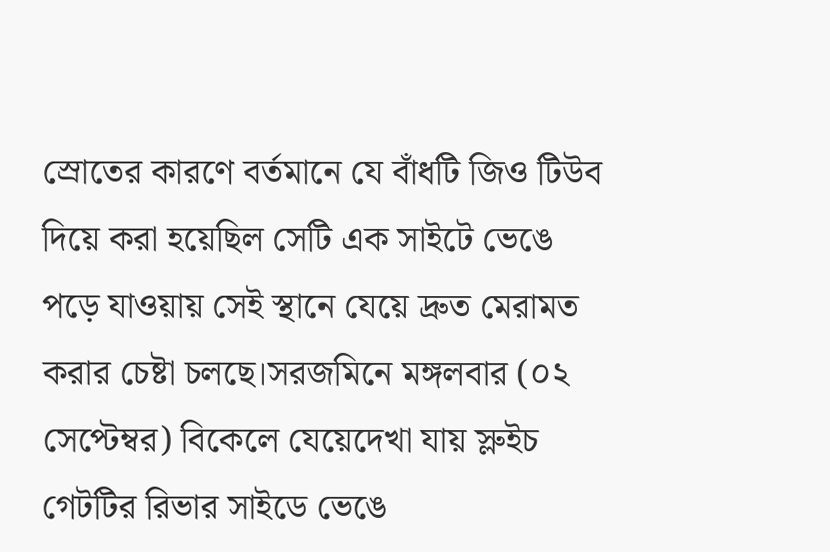স্রোতের কারণে বর্তমানে যে বাঁধটি জিও টিউব দিয়ে করা হয়েছিল সেটি এক সাইটে ভেঙে পড়ে যাওয়ায় সেই স্থানে যেয়ে দ্রুত মেরামত করার চেষ্টা চলছে।সরজমিনে মঙ্গলবার (০২ সেপ্টেম্বর) বিকেলে যেয়েদেখা যায় স্লুইচ গেটটির রিভার সাইডে ভেঙে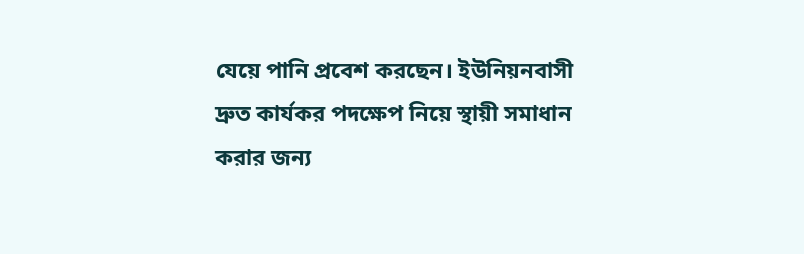যেয়ে পানি প্রবেশ করছেন। ইউনিয়নবাসী দ্রুত কার্যকর পদক্ষেপ নিয়ে স্থায়ী সমাধান করার জন্য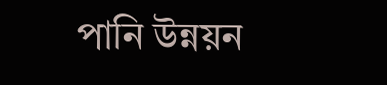পানি উন্নয়ন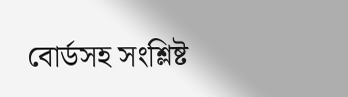বোর্ডসহ সংশ্লিষ্ট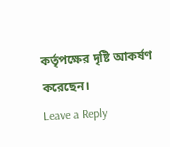কর্তৃপক্ষের দৃষ্টি আকর্ষণ করেছেন।
Leave a Reply